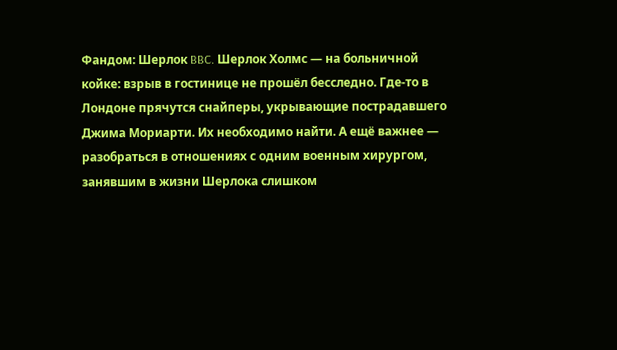Фандом: Шерлок BBC. Шерлок Холмс — на больничной койке: взрыв в гостинице не прошёл бесследно. Где-то в Лондоне прячутся снайперы, укрывающие пострадавшего Джима Мориарти. Их необходимо найти. А ещё важнее — разобраться в отношениях с одним военным хирургом, занявшим в жизни Шерлока слишком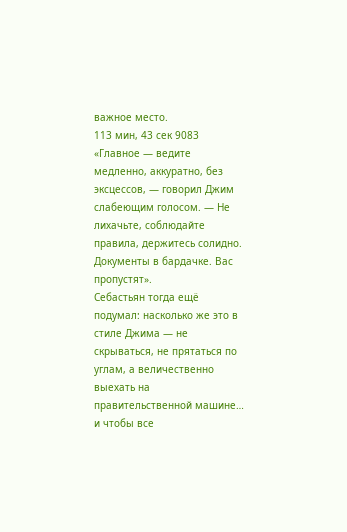важное место.
113 мин, 43 сек 9083
«Главное — ведите медленно, аккуратно, без эксцессов, — говорил Джим слабеющим голосом. — Не лихачьте, соблюдайте правила, держитесь солидно. Документы в бардачке. Вас пропустят».
Себастьян тогда ещё подумал: насколько же это в стиле Джима — не скрываться, не прятаться по углам, а величественно выехать на правительственной машине… и чтобы все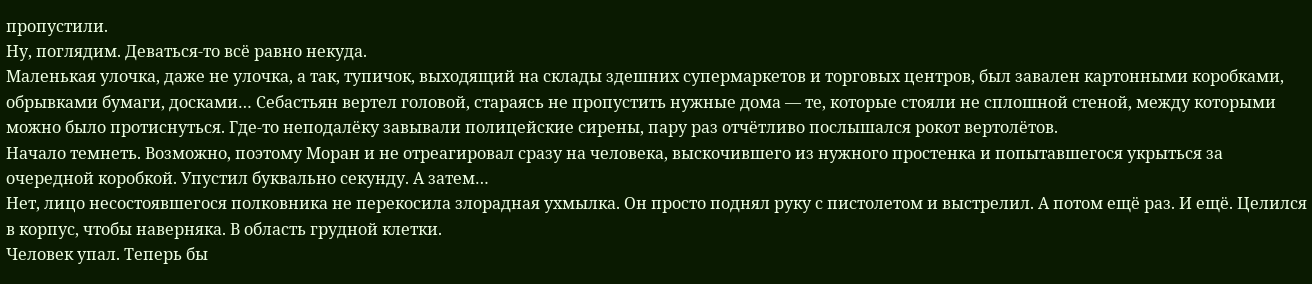пропустили.
Ну, поглядим. Деваться-то всё равно некуда.
Маленькая улочка, даже не улочка, а так, тупичок, выходящий на склады здешних супермаркетов и торговых центров, был завален картонными коробками, обрывками бумаги, досками… Себастьян вертел головой, стараясь не пропустить нужные дома — те, которые стояли не сплошной стеной, между которыми можно было протиснуться. Где-то неподалёку завывали полицейские сирены, пару раз отчётливо послышался рокот вертолётов.
Начало темнеть. Возможно, поэтому Моран и не отреагировал сразу на человека, выскочившего из нужного простенка и попытавшегося укрыться за очередной коробкой. Упустил буквально секунду. А затем…
Нет, лицо несостоявшегося полковника не перекосила злорадная ухмылка. Он просто поднял руку с пистолетом и выстрелил. А потом ещё раз. И ещё. Целился в корпус, чтобы наверняка. В область грудной клетки.
Человек упал. Теперь бы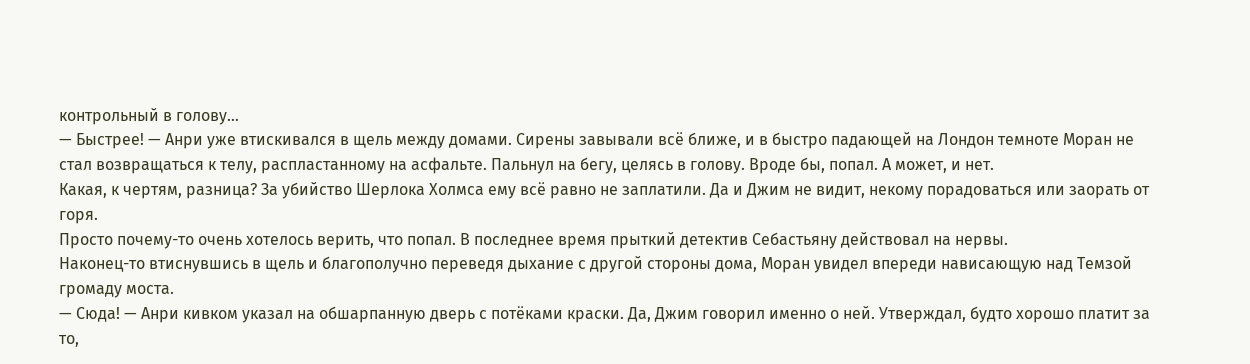контрольный в голову…
— Быстрее! — Анри уже втискивался в щель между домами. Сирены завывали всё ближе, и в быстро падающей на Лондон темноте Моран не стал возвращаться к телу, распластанному на асфальте. Пальнул на бегу, целясь в голову. Вроде бы, попал. А может, и нет.
Какая, к чертям, разница? За убийство Шерлока Холмса ему всё равно не заплатили. Да и Джим не видит, некому порадоваться или заорать от горя.
Просто почему-то очень хотелось верить, что попал. В последнее время прыткий детектив Себастьяну действовал на нервы.
Наконец-то втиснувшись в щель и благополучно переведя дыхание с другой стороны дома, Моран увидел впереди нависающую над Темзой громаду моста.
— Сюда! — Анри кивком указал на обшарпанную дверь с потёками краски. Да, Джим говорил именно о ней. Утверждал, будто хорошо платит за то,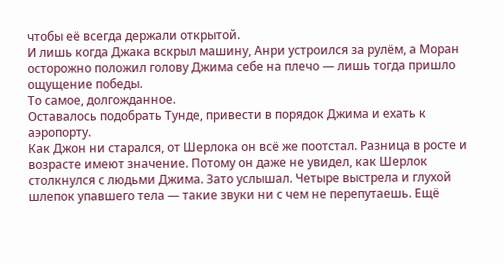чтобы её всегда держали открытой.
И лишь когда Джака вскрыл машину, Анри устроился за рулём, а Моран осторожно положил голову Джима себе на плечо — лишь тогда пришло ощущение победы.
То самое, долгожданное.
Оставалось подобрать Тунде, привести в порядок Джима и ехать к аэропорту.
Как Джон ни старался, от Шерлока он всё же поотстал. Разница в росте и возрасте имеют значение. Потому он даже не увидел, как Шерлок столкнулся с людьми Джима. Зато услышал. Четыре выстрела и глухой шлепок упавшего тела — такие звуки ни с чем не перепутаешь. Ещё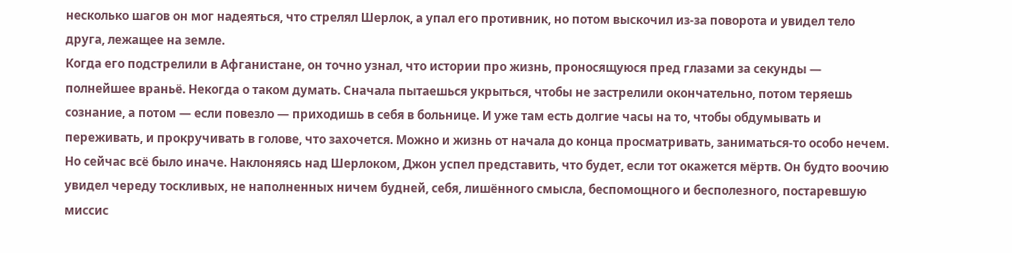несколько шагов он мог надеяться, что стрелял Шерлок, а упал его противник, но потом выскочил из-за поворота и увидел тело друга, лежащее на земле.
Когда его подстрелили в Афганистане, он точно узнал, что истории про жизнь, проносящуюся пред глазами за секунды — полнейшее враньё. Некогда о таком думать. Сначала пытаешься укрыться, чтобы не застрелили окончательно, потом теряешь сознание, а потом — если повезло — приходишь в себя в больнице. И уже там есть долгие часы на то, чтобы обдумывать и переживать, и прокручивать в голове, что захочется. Можно и жизнь от начала до конца просматривать, заниматься-то особо нечем.
Но сейчас всё было иначе. Наклоняясь над Шерлоком, Джон успел представить, что будет, если тот окажется мёртв. Он будто воочию увидел череду тоскливых, не наполненных ничем будней, себя, лишённого смысла, беспомощного и бесполезного, постаревшую миссис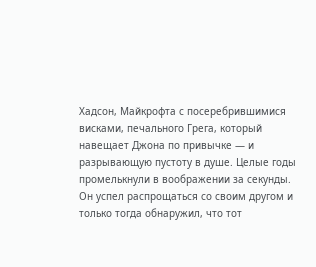Хадсон, Майкрофта с посеребрившимися висками, печального Грега, который навещает Джона по привычке — и разрывающую пустоту в душе. Целые годы промелькнули в воображении за секунды. Он успел распрощаться со своим другом и только тогда обнаружил, что тот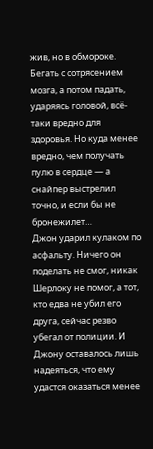жив, но в обмороке. Бегать с сотрясением мозга, а потом падать, ударяясь головой, всё-таки вредно для здоровья. Но куда менее вредно, чем получать пулю в сердце — а снайпер выстрелил точно, и если бы не бронежилет…
Джон ударил кулаком по асфальту. Ничего он поделать не смог, никак Шерлоку не помог, а тот, кто едва не убил его друга, сейчас резво убегал от полиции. И Джону оставалось лишь надеяться, что ему удастся оказаться менее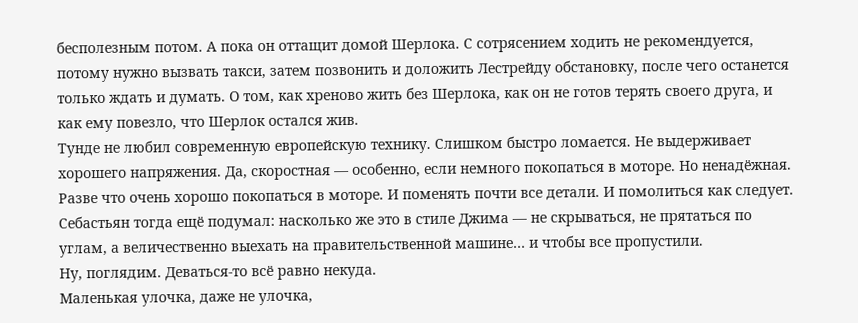бесполезным потом. А пока он оттащит домой Шерлока. С сотрясением ходить не рекомендуется, потому нужно вызвать такси, затем позвонить и доложить Лестрейду обстановку, после чего останется только ждать и думать. О том, как хреново жить без Шерлока, как он не готов терять своего друга, и как ему повезло, что Шерлок остался жив.
Тунде не любил современную европейскую технику. Слишком быстро ломается. Не выдерживает хорошего напряжения. Да, скоростная — особенно, если немного покопаться в моторе. Но ненадёжная. Разве что очень хорошо покопаться в моторе. И поменять почти все детали. И помолиться как следует.
Себастьян тогда ещё подумал: насколько же это в стиле Джима — не скрываться, не прятаться по углам, а величественно выехать на правительственной машине… и чтобы все пропустили.
Ну, поглядим. Деваться-то всё равно некуда.
Маленькая улочка, даже не улочка,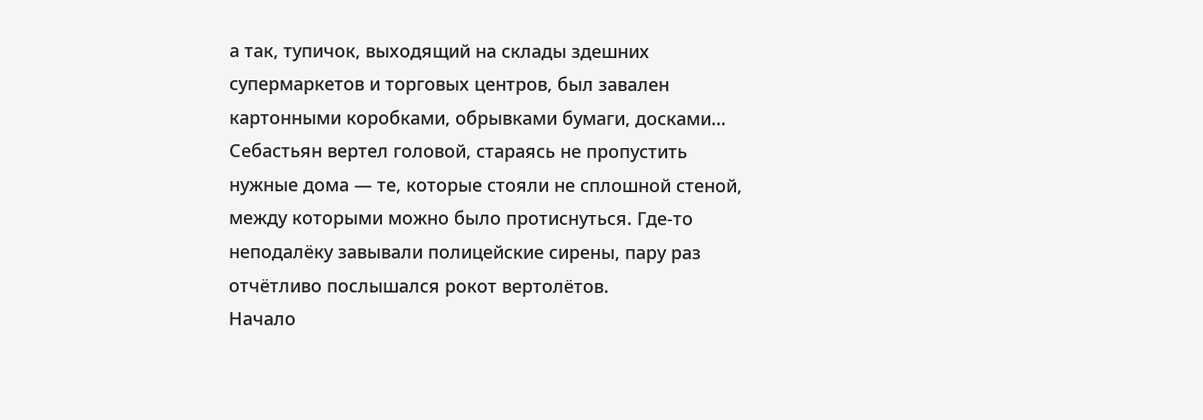а так, тупичок, выходящий на склады здешних супермаркетов и торговых центров, был завален картонными коробками, обрывками бумаги, досками… Себастьян вертел головой, стараясь не пропустить нужные дома — те, которые стояли не сплошной стеной, между которыми можно было протиснуться. Где-то неподалёку завывали полицейские сирены, пару раз отчётливо послышался рокот вертолётов.
Начало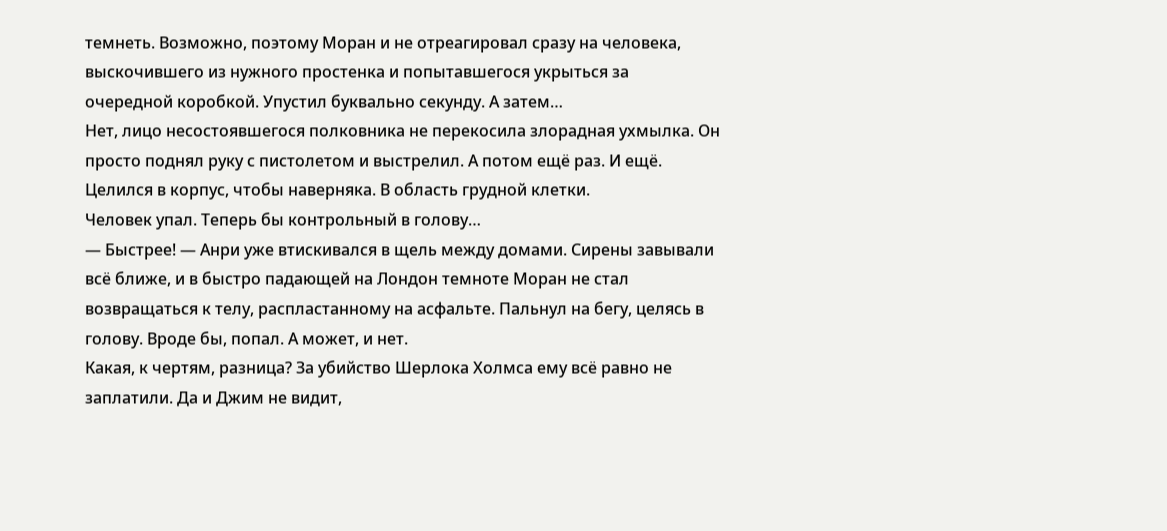темнеть. Возможно, поэтому Моран и не отреагировал сразу на человека, выскочившего из нужного простенка и попытавшегося укрыться за очередной коробкой. Упустил буквально секунду. А затем…
Нет, лицо несостоявшегося полковника не перекосила злорадная ухмылка. Он просто поднял руку с пистолетом и выстрелил. А потом ещё раз. И ещё. Целился в корпус, чтобы наверняка. В область грудной клетки.
Человек упал. Теперь бы контрольный в голову…
— Быстрее! — Анри уже втискивался в щель между домами. Сирены завывали всё ближе, и в быстро падающей на Лондон темноте Моран не стал возвращаться к телу, распластанному на асфальте. Пальнул на бегу, целясь в голову. Вроде бы, попал. А может, и нет.
Какая, к чертям, разница? За убийство Шерлока Холмса ему всё равно не заплатили. Да и Джим не видит,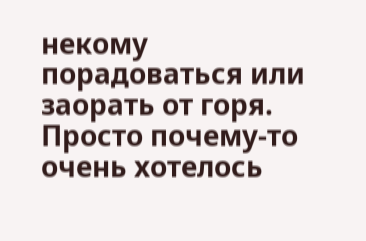некому порадоваться или заорать от горя.
Просто почему-то очень хотелось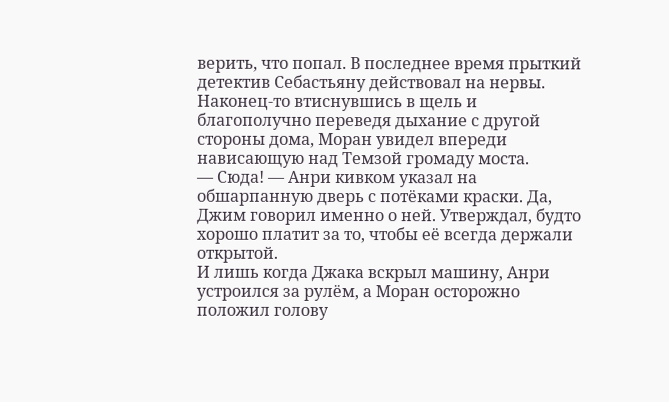верить, что попал. В последнее время прыткий детектив Себастьяну действовал на нервы.
Наконец-то втиснувшись в щель и благополучно переведя дыхание с другой стороны дома, Моран увидел впереди нависающую над Темзой громаду моста.
— Сюда! — Анри кивком указал на обшарпанную дверь с потёками краски. Да, Джим говорил именно о ней. Утверждал, будто хорошо платит за то, чтобы её всегда держали открытой.
И лишь когда Джака вскрыл машину, Анри устроился за рулём, а Моран осторожно положил голову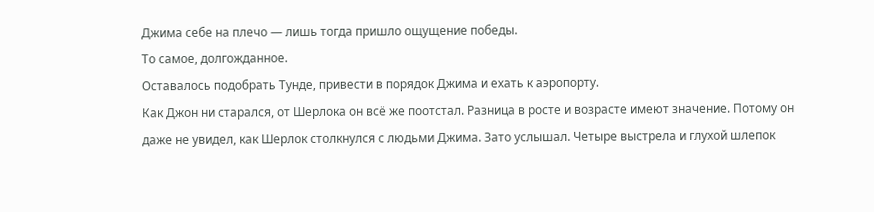Джима себе на плечо — лишь тогда пришло ощущение победы.
То самое, долгожданное.
Оставалось подобрать Тунде, привести в порядок Джима и ехать к аэропорту.
Как Джон ни старался, от Шерлока он всё же поотстал. Разница в росте и возрасте имеют значение. Потому он даже не увидел, как Шерлок столкнулся с людьми Джима. Зато услышал. Четыре выстрела и глухой шлепок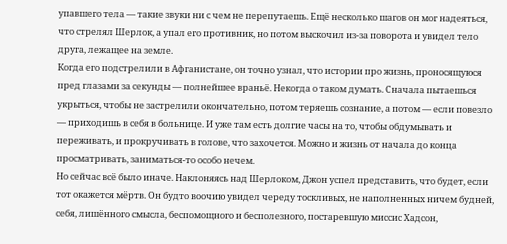упавшего тела — такие звуки ни с чем не перепутаешь. Ещё несколько шагов он мог надеяться, что стрелял Шерлок, а упал его противник, но потом выскочил из-за поворота и увидел тело друга, лежащее на земле.
Когда его подстрелили в Афганистане, он точно узнал, что истории про жизнь, проносящуюся пред глазами за секунды — полнейшее враньё. Некогда о таком думать. Сначала пытаешься укрыться, чтобы не застрелили окончательно, потом теряешь сознание, а потом — если повезло — приходишь в себя в больнице. И уже там есть долгие часы на то, чтобы обдумывать и переживать, и прокручивать в голове, что захочется. Можно и жизнь от начала до конца просматривать, заниматься-то особо нечем.
Но сейчас всё было иначе. Наклоняясь над Шерлоком, Джон успел представить, что будет, если тот окажется мёртв. Он будто воочию увидел череду тоскливых, не наполненных ничем будней, себя, лишённого смысла, беспомощного и бесполезного, постаревшую миссис Хадсон,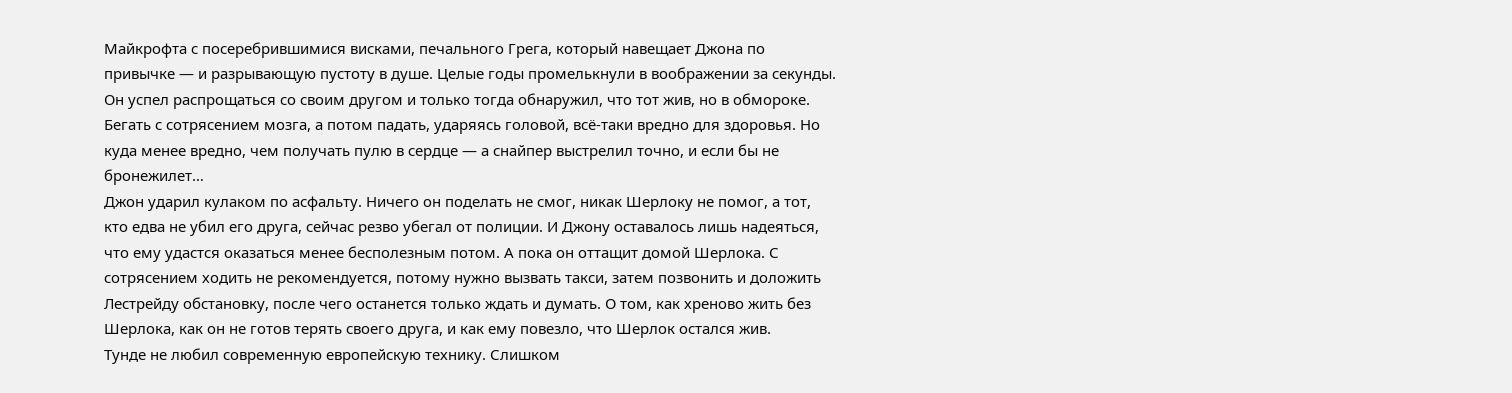Майкрофта с посеребрившимися висками, печального Грега, который навещает Джона по привычке — и разрывающую пустоту в душе. Целые годы промелькнули в воображении за секунды. Он успел распрощаться со своим другом и только тогда обнаружил, что тот жив, но в обмороке. Бегать с сотрясением мозга, а потом падать, ударяясь головой, всё-таки вредно для здоровья. Но куда менее вредно, чем получать пулю в сердце — а снайпер выстрелил точно, и если бы не бронежилет…
Джон ударил кулаком по асфальту. Ничего он поделать не смог, никак Шерлоку не помог, а тот, кто едва не убил его друга, сейчас резво убегал от полиции. И Джону оставалось лишь надеяться, что ему удастся оказаться менее бесполезным потом. А пока он оттащит домой Шерлока. С сотрясением ходить не рекомендуется, потому нужно вызвать такси, затем позвонить и доложить Лестрейду обстановку, после чего останется только ждать и думать. О том, как хреново жить без Шерлока, как он не готов терять своего друга, и как ему повезло, что Шерлок остался жив.
Тунде не любил современную европейскую технику. Слишком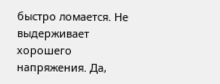быстро ломается. Не выдерживает хорошего напряжения. Да,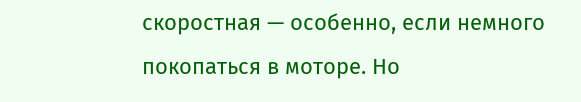скоростная — особенно, если немного покопаться в моторе. Но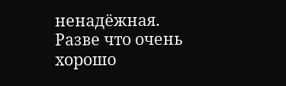ненадёжная. Разве что очень хорошо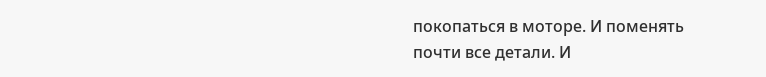покопаться в моторе. И поменять почти все детали. И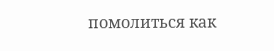помолиться как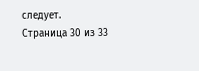следует.
Страница 30 из 33